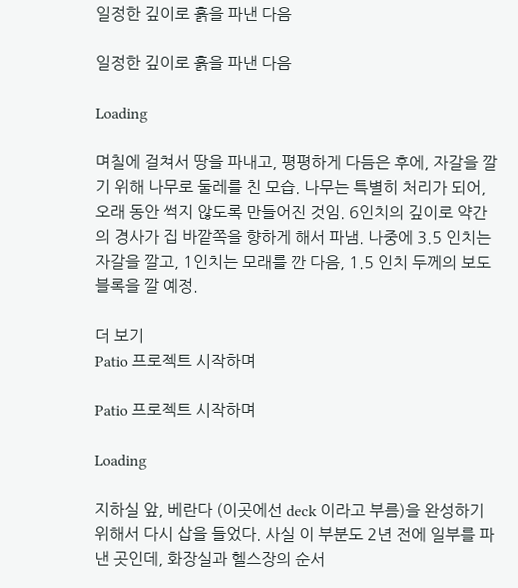일정한 깊이로 흙을 파낸 다음

일정한 깊이로 흙을 파낸 다음

Loading

며칠에 걸쳐서 땅을 파내고, 평평하게 다듬은 후에, 자갈을 깔기 위해 나무로 둘레를 친 모습. 나무는 특별히 처리가 되어, 오래 동안 썩지 않도록 만들어진 것임. 6인치의 깊이로 약간의 경사가 집 바깥쪽을 향하게 해서 파냄. 나중에 3.5 인치는 자갈을 깔고, 1인치는 모래를 깐 다음, 1.5 인치 두께의 보도 블록을 깔 예정.

더 보기
Patio 프로젝트 시작하며

Patio 프로젝트 시작하며

Loading

지하실 앞, 베란다 (이곳에선 deck 이라고 부름)을 완성하기 위해서 다시 삽을 들었다. 사실 이 부분도 2년 전에 일부를 파낸 곳인데, 화장실과 헬스장의 순서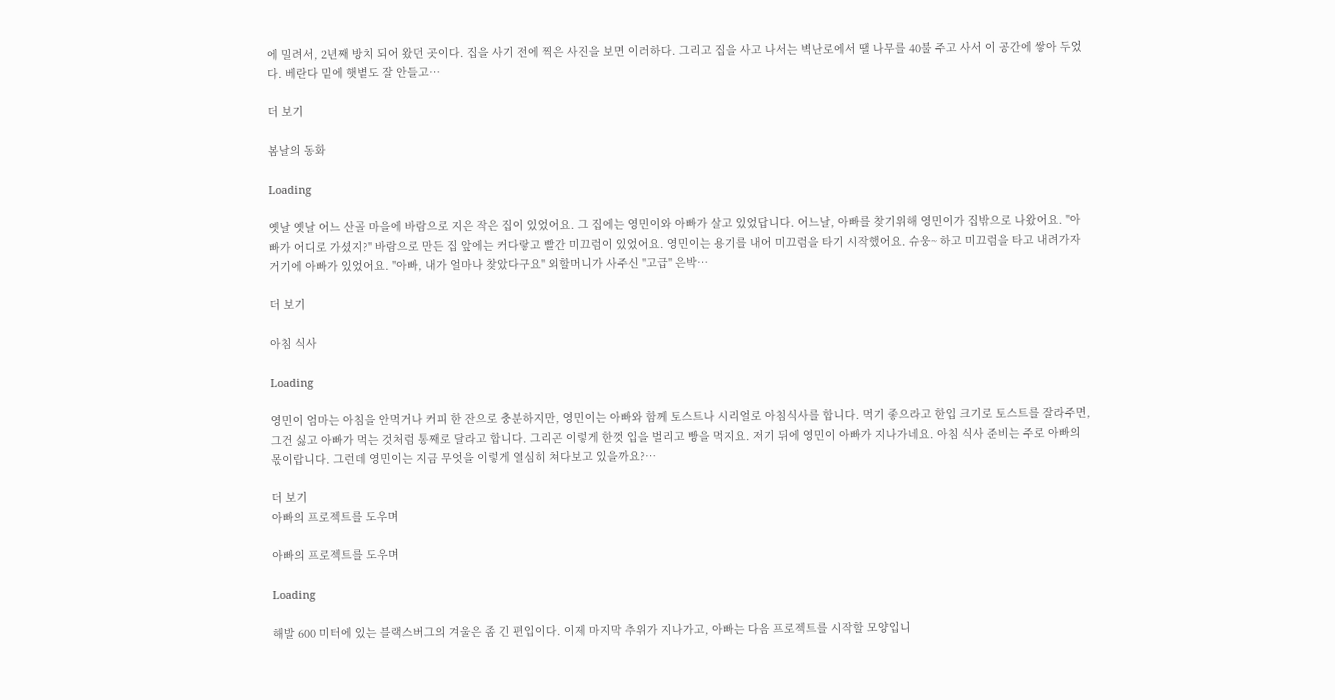에 밀려서, 2년째 방치 되어 왔던 곳이다. 집을 사기 전에 찍은 사진을 보면 이러하다. 그리고 집을 사고 나서는 벽난로에서 땔 나무를 40불 주고 사서 이 공간에 쌓아 두었다. 베란다 밑에 햇볕도 잘 안들고…

더 보기

봄날의 동화

Loading

옛날 옛날 어느 산골 마을에 바람으로 지은 작은 집이 있었어요. 그 집에는 영민이와 아빠가 살고 있었답니다. 어느날, 아빠를 찾기위해 영민이가 집밖으로 나왔어요. "아빠가 어디로 가셨지?" 바람으로 만든 집 앞에는 커다랗고 빨간 미끄럼이 있었어요. 영민이는 용기를 내어 미끄럼을 타기 시작했어요. 슈웅~ 하고 미끄럼을 타고 내려가자 거기에 아빠가 있었어요. "아빠, 내가 얼마나 찾았다구요" 외할머니가 사주신 "고급" 은박…

더 보기

아침 식사

Loading

영민이 엄마는 아침을 안먹거나 커피 한 잔으로 충분하지만, 영민이는 아빠와 함께 토스트나 시리얼로 아침식사를 합니다. 먹기 좋으라고 한입 크기로 토스트를 잘라주면, 그건 싫고 아빠가 먹는 것처럼 통째로 달라고 합니다. 그리곤 이렇게 한껏 입을 벌리고 빵을 먹지요. 저기 뒤에 영민이 아빠가 지나가네요. 아침 식사 준비는 주로 아빠의 몫이랍니다. 그런데 영민이는 지금 무엇을 이렇게 열심히 쳐다보고 있을까요?…

더 보기
아빠의 프로젝트를 도우며

아빠의 프로젝트를 도우며

Loading

해발 600 미터에 있는 블랙스버그의 겨울은 좀 긴 편입이다. 이제 마지막 추위가 지나가고, 아빠는 다음 프로젝트를 시작할 모양입니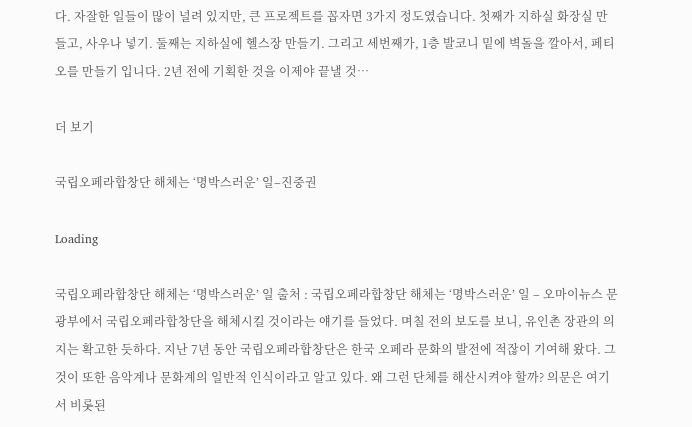다. 자잘한 일들이 많이 널려 있지만, 큰 프로젝트를 꼽자면 3가지 정도였습니다. 첫째가 지하실 화장실 만들고, 사우나 넣기. 둘째는 지하실에 헬스장 만들기. 그리고 세번째가, 1층 발코니 밑에 벽돌을 깔아서, 페티오를 만들기 입니다. 2년 전에 기획한 것을 이제야 끝낼 것…

더 보기

국립오페라합창단 해체는 ‘명박스러운’ 일–진중권

Loading

국립오페라합창단 해체는 ‘명박스러운’ 일 출처 : 국립오페라합창단 해체는 ‘명박스러운’ 일 – 오마이뉴스 문광부에서 국립오페라합창단을 해체시킬 것이라는 얘기를 들었다. 며칠 전의 보도를 보니, 유인촌 장관의 의지는 확고한 듯하다. 지난 7년 동안 국립오페라합창단은 한국 오페라 문화의 발전에 적잖이 기여해 왔다. 그것이 또한 음악계나 문화계의 일반적 인식이라고 알고 있다. 왜 그런 단체를 해산시켜야 할까? 의문은 여기서 비롯된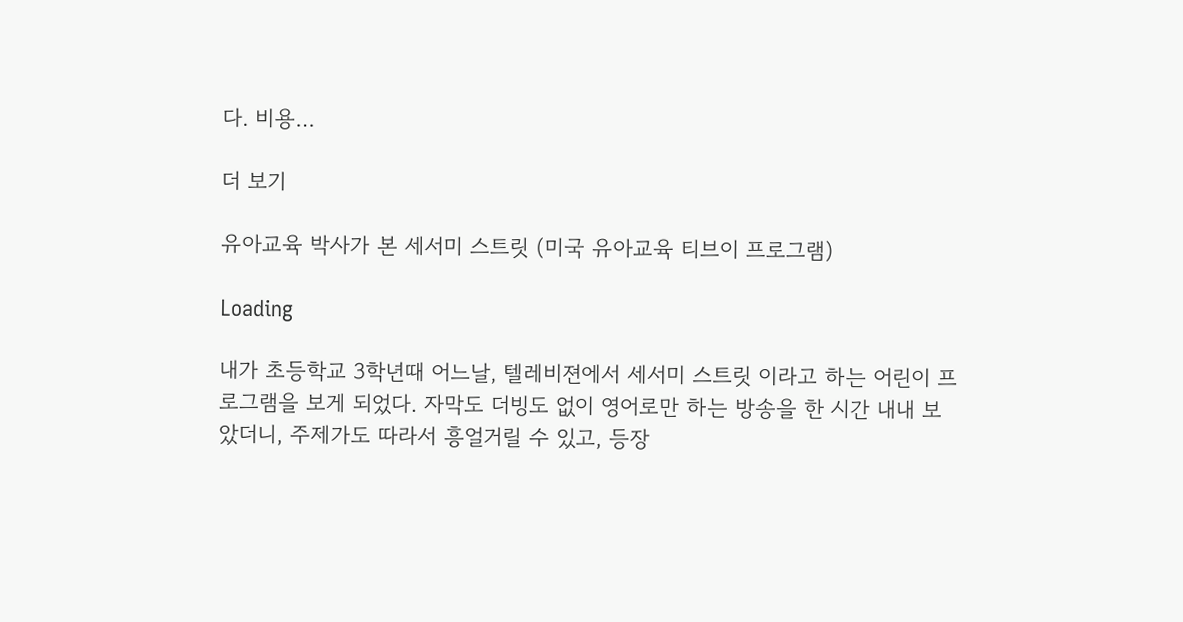다. 비용…

더 보기

유아교육 박사가 본 세서미 스트릿 (미국 유아교육 티브이 프로그램)

Loading

내가 초등학교 3학년때 어느날, 텔레비젼에서 세서미 스트릿 이라고 하는 어린이 프로그램을 보게 되었다. 자막도 더빙도 없이 영어로만 하는 방송을 한 시간 내내 보았더니, 주제가도 따라서 흥얼거릴 수 있고, 등장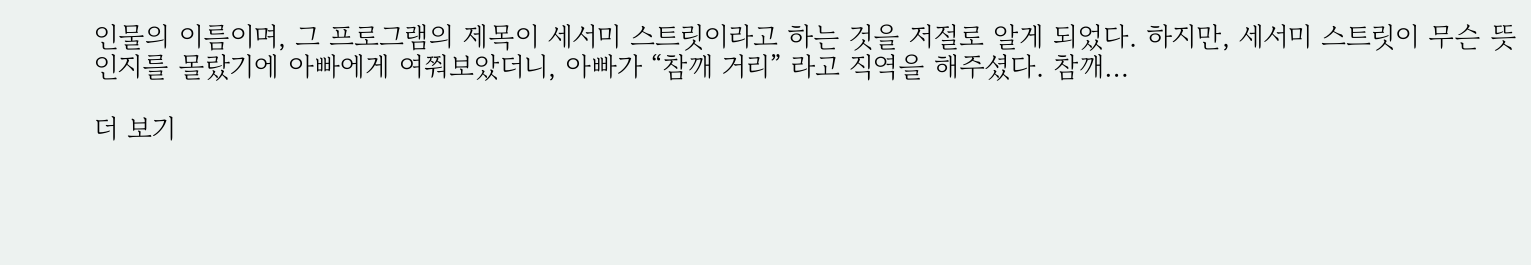인물의 이름이며, 그 프로그램의 제목이 세서미 스트릿이라고 하는 것을 저절로 알게 되었다. 하지만, 세서미 스트릿이 무슨 뜻인지를 몰랐기에 아빠에게 여쭤보았더니, 아빠가 “참깨 거리” 라고 직역을 해주셨다. 참깨…

더 보기